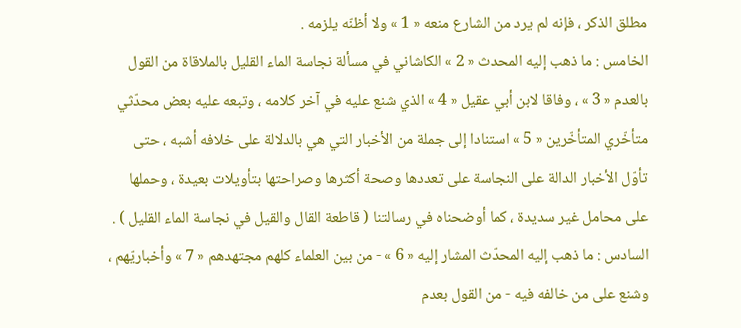مطلق الذكر ، فإنه لم يرد من الشارع منعه « 1 » ولا أظنّه يلزمه .
الخامس : ما ذهب إليه المحدث « 2 » الكاشاني في مسألة نجاسة الماء القليل بالملاقاة من القول بالعدم « 3 » ، وفاقا لابن أبي عقيل « 4 » الذي شنع عليه في آخر كلامه ، وتبعه عليه بعض محدّثي متأخّري المتأخّرين « 5 » استنادا إلى جملة من الأخبار التي هي بالدلالة على خلافه أشبه ، حتى تأوّل الأخبار الدالة على النجاسة على تعددها وصحة أكثرها وصراحتها بتأويلات بعيدة ، وحملها على محامل غير سديدة ، كما أوضحناه في رسالتنا ( قاطعة القال والقيل في نجاسة الماء القليل ) .
السادس : ما ذهب إليه المحدّث المشار إليه « 6 » - من بين العلماء كلهم مجتهدهم « 7 » وأخباريّهم ، وشنع على من خالفه فيه - من القول بعدم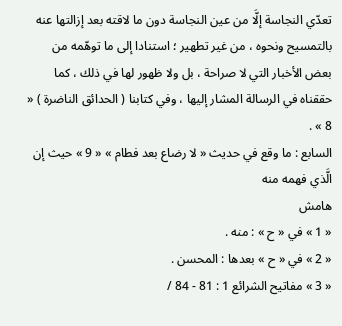تعدّي النجاسة إلَّا من عين النجاسة دون ما لاقته بعد إزالتها عنه بالتمسيح ونحوه ، من غير تطهير ؛ استنادا إلى ما توهّمه من بعض الأخبار التي لا صراحة ، بل ولا ظهور لها في ذلك ، كما حققناه في الرسالة المشار إليها ، وفي كتابنا ( الحدائق الناضرة ) « 8 » .
السابع : ما وقع في حديث « لا رضاع بعد فطام » « 9 » حيث إن الَّذي فهمه منه
هامش
« 1 » في « ح » : منه .
« 2 » في « ح » بعدها : المحسن .
« 3 » مفاتيح الشرائع 1 : 81 - 84 /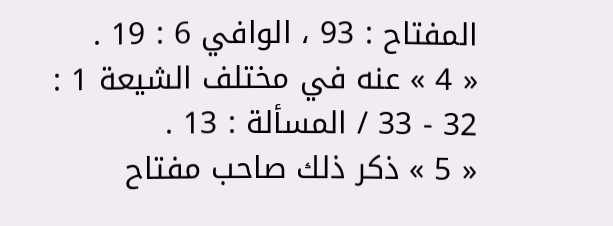المفتاح : 93 ، الوافي 6 : 19 .
« 4 » عنه في مختلف الشيعة 1 : 32 - 33 / المسألة : 13 .
« 5 » ذكر ذلك صاحب مفتاح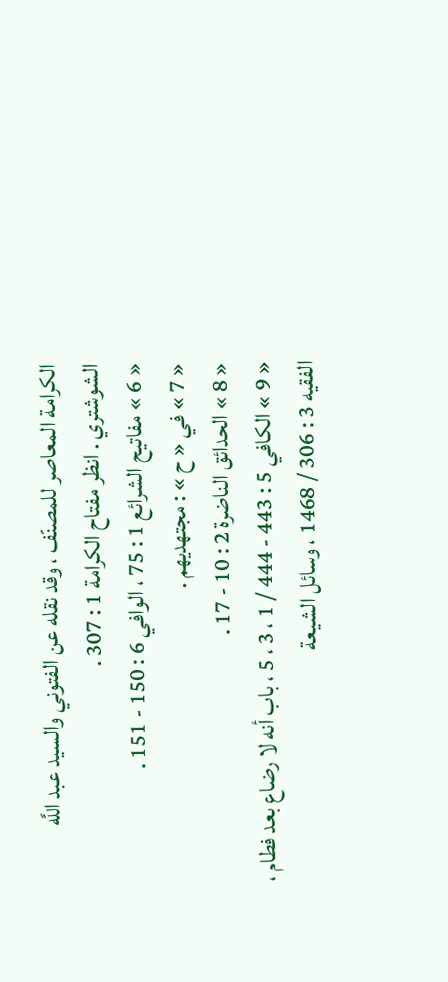الكرامة المعاصر للمصنّف ، وقد نقله عن الفتوني والسيد عبد اللَّه الشوشتري . انظر مفتاح الكرامة 1 : 307 .
« 6 » مفاتيح الشرائع 1 : 75 ، الوافي 6 : 150 - 151 .
« 7 » في « ح » : مجتهديهم .
« 8 » الحدائق الناضرة 2 : 10 - 17 .
« 9 » الكافي 5 : 443 - 444 / 1 ، 3 ، 5 ، باب أنه لا رضاع بعد فطام ، الفقيه 3 : 306 / 1468 ، وسائل الشيعة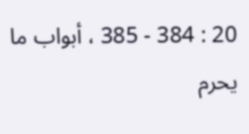20 : 384 - 385 ، أبواب ما يحرم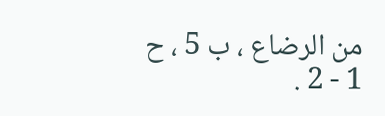من الرضاع ، ب 5 ، ح 1 - 2 .